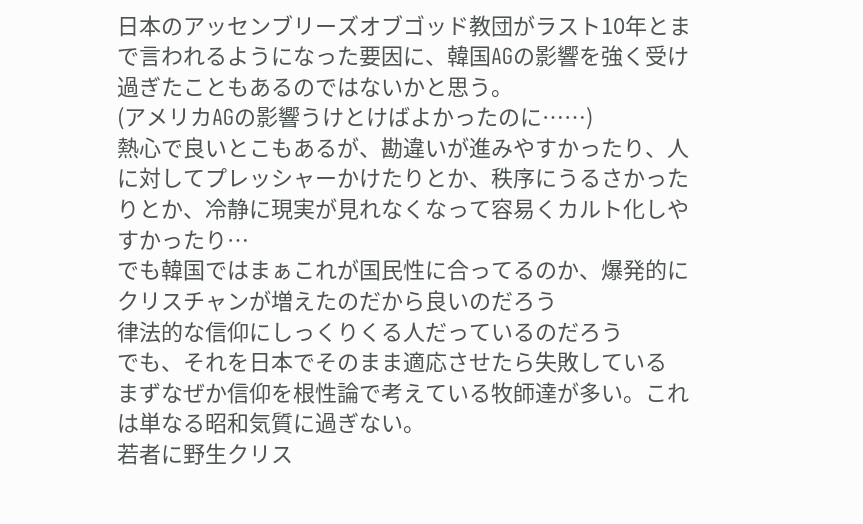日本のアッセンブリーズオブゴッド教団がラスト10年とまで言われるようになった要因に、韓国AGの影響を強く受け過ぎたこともあるのではないかと思う。
(アメリカAGの影響うけとけばよかったのに……)
熱心で良いとこもあるが、勘違いが進みやすかったり、人に対してプレッシャーかけたりとか、秩序にうるさかったりとか、冷静に現実が見れなくなって容易くカルト化しやすかったり…
でも韓国ではまぁこれが国民性に合ってるのか、爆発的にクリスチャンが増えたのだから良いのだろう
律法的な信仰にしっくりくる人だっているのだろう
でも、それを日本でそのまま適応させたら失敗している
まずなぜか信仰を根性論で考えている牧師達が多い。これは単なる昭和気質に過ぎない。
若者に野生クリス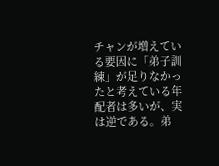チャンが増えている要因に「弟子訓練」が足りなかったと考えている年配者は多いが、実は逆である。弟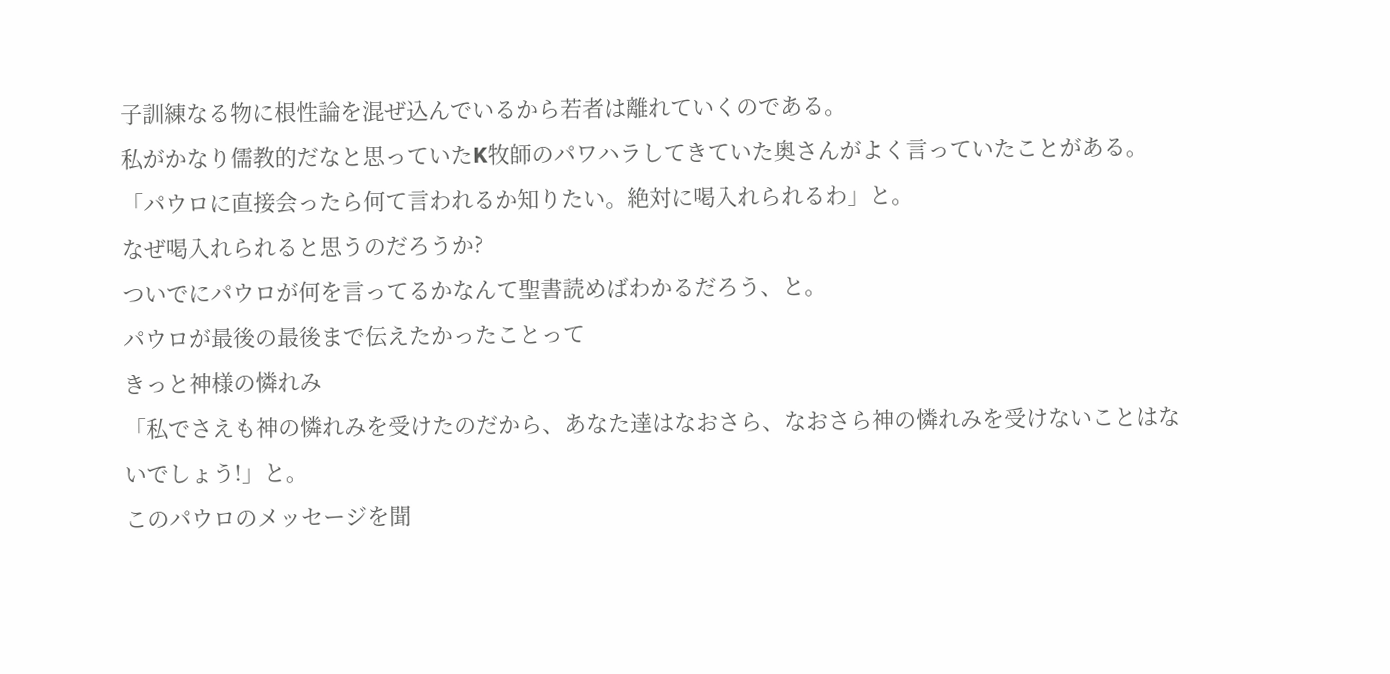子訓練なる物に根性論を混ぜ込んでいるから若者は離れていくのである。
私がかなり儒教的だなと思っていたK牧師のパワハラしてきていた奥さんがよく言っていたことがある。
「パウロに直接会ったら何て言われるか知りたい。絶対に喝入れられるわ」と。
なぜ喝入れられると思うのだろうか?
ついでにパウロが何を言ってるかなんて聖書読めばわかるだろう、と。
パウロが最後の最後まで伝えたかったことって
きっと神様の憐れみ
「私でさえも神の憐れみを受けたのだから、あなた達はなおさら、なおさら神の憐れみを受けないことはないでしょう!」と。
このパウロのメッセージを聞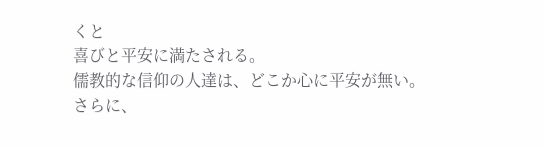くと
喜びと平安に満たされる。
儒教的な信仰の人達は、どこか心に平安が無い。
さらに、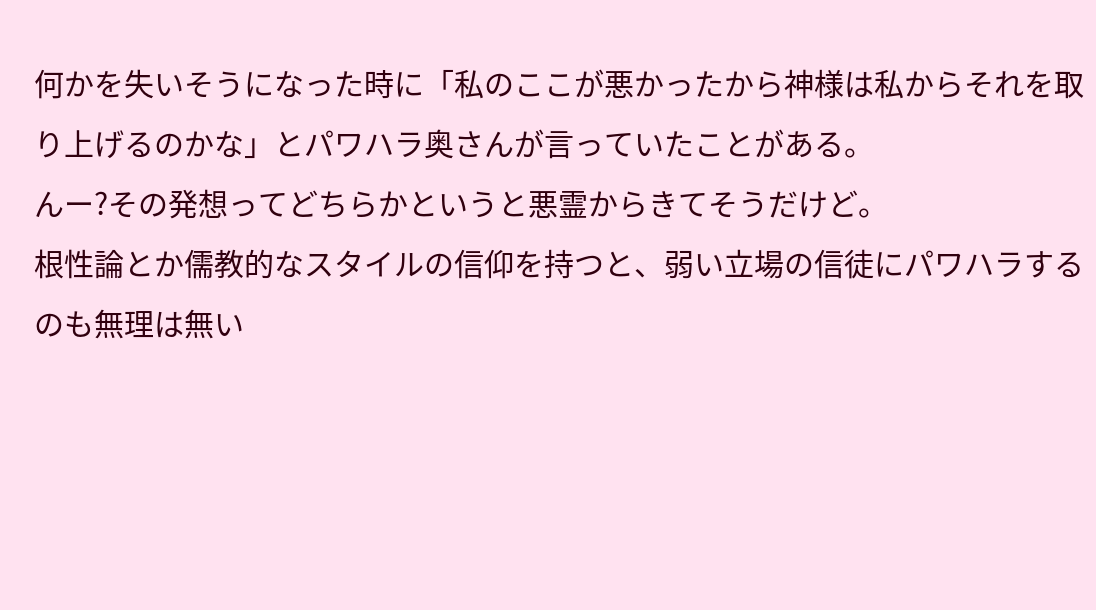何かを失いそうになった時に「私のここが悪かったから神様は私からそれを取り上げるのかな」とパワハラ奥さんが言っていたことがある。
んー?その発想ってどちらかというと悪霊からきてそうだけど。
根性論とか儒教的なスタイルの信仰を持つと、弱い立場の信徒にパワハラするのも無理は無い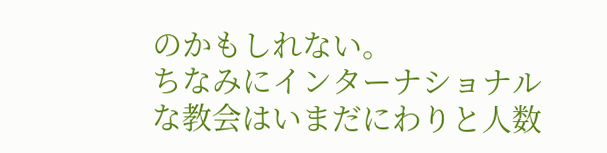のかもしれない。
ちなみにインターナショナルな教会はいまだにわりと人数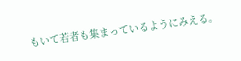もいて若者も集まっているようにみえる。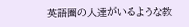英語圏の人達がいるような教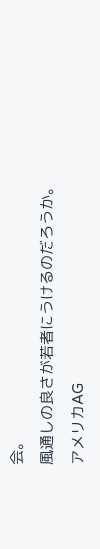会。
風通しの良さが若者にうけるのだろうか。
アメリカAG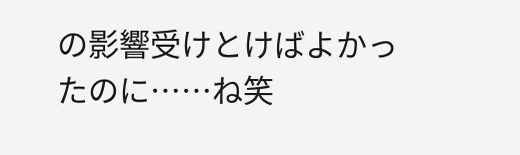の影響受けとけばよかったのに……ね笑